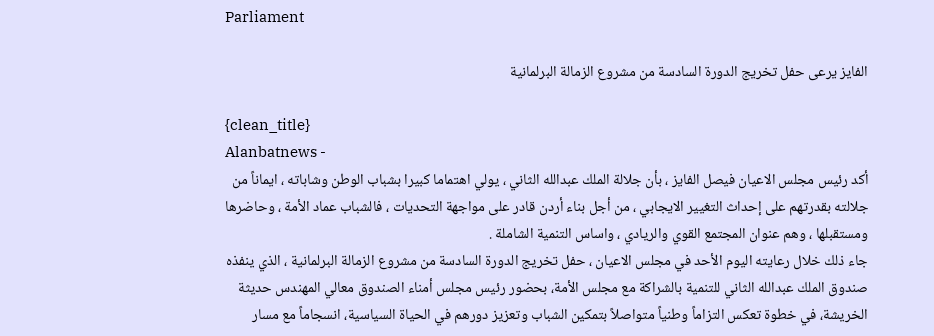Parliament

الفايز يرعى حفل تخريج الدورة السادسة من مشروع الزمالة البرلمانية

{clean_title}
Alanbatnews -
أكد رئيس مجلس الاعيان فيصل الفايز ، بأن جلالة الملك عبدالله الثاني ، يولي اهتماما كبيرا بشباب الوطن وشاباته ، ايماناً من جلالته بقدرتهم على إحداث التغيير الايجابي ، من أجل بناء أردن قادر على مواجهة التحديات ، فالشباب عماد الأمة ، وحاضرها ومستقبلها ، وهم عنوان المجتمع القوي والريادي ، واساس التنمية الشاملة .
جاء ذلك خلال رعايته اليوم الأحد في مجلس الاعيان ، حفل تخريج الدورة السادسة من مشروع الزمالة البرلمانية ، الذي ينفذه صندوق الملك عبدالله الثاني للتنمية بالشراكة مع مجلس الأمة، بحضور رئيس مجلس أمناء الصندوق معالي المهندس حديثة الخريشة، في خطوة تعكس التزاماً وطنياً متواصلاً بتمكين الشباب وتعزيز دورهم في الحياة السياسية، انسجاماً مع مسار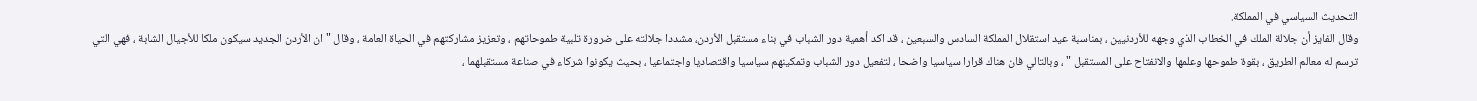التحديث السياسي في المملكة.
وقال الفايز أن جلالة الملك في الخطاب الذي وجهه للأردنيين ، بمناسبة عيد استقلال المملكة السادس والسبعين ، قد اكد أهمية دور الشباب في بناء مستقبل الأردن، مشددا جلالته على ضرورة تلبية طموحاتهم ، وتعزيز مشاركتهم في الحياة العامة ، وقال " ان الأردن الجديد سيكون ملكا للأجيال الشابة ، فهي التي ترسم له معالم الطريق ، بقوة طموحها وعلمها والانفتاح على المستقبل " ، وبالتالي فان هناك قرارا سياسيا واضحا ، لتفعيل دور الشباب وتمكينهم سياسيا واقتصاديا واجتماعيا ، بحيث يكونوا شركاء في صناعة مستقبلهما ،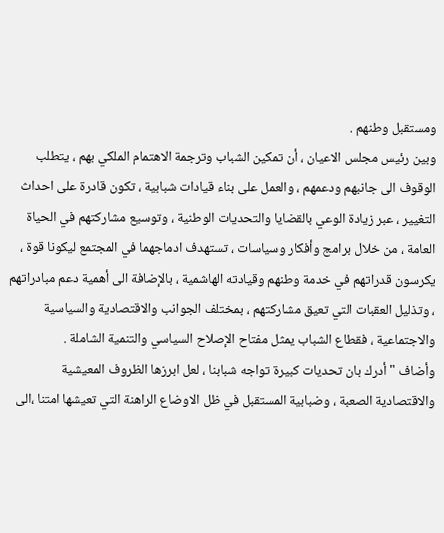ومستقبل وطنهم .
وبين رئيس مجلس الاعيان ، أن تمكين الشباب وترجمة الاهتمام الملكي بهم ، يتطلب الوقوف الى جانبهم ودعمهم ، والعمل على بناء قيادات شبابية ، تكون قادرة على احداث التغيير ، عبر زيادة الوعي بالقضايا والتحديات الوطنية ، وتوسيع مشاركتهم في الحياة العامة ، من خلال برامج وأفكار وسياسات ، تستهدف ادماجهما في المجتمع ليكونا قوة ، يكرسون قدراتهم في خدمة وطنهم وقيادته الهاشمية ، بالإضافة الى أهمية دعم مبادراتهم ، وتذليل العقبات التي تعيق مشاركتهم ، بمختلف الجوانب والاقتصادية والسياسية والاجتماعية ، فقطاع الشباب يمثل مفتاح الإصلاح السياسي والتنمية الشاملة .
وأضاف " أدرك بان تحديات كبيرة تواجه شبابنا ، لعل ابرزها الظروف المعيشية والاقتصادية الصعبة ، وضبابية المستقبل في ظل الاوضاع الراهنة التي تعيشها امتنا ،الى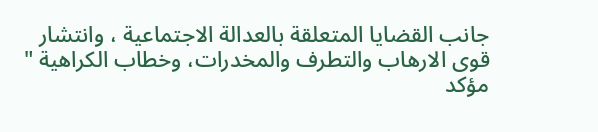جانب القضايا المتعلقة بالعدالة الاجتماعية ، وانتشار قوى الارهاب والتطرف والمخدرات، وخطاب الكراهية " مؤكد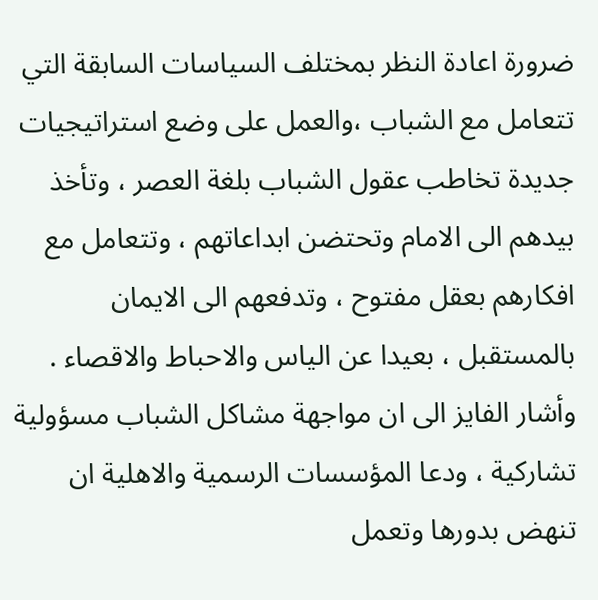ضرورة اعادة النظر بمختلف السياسات السابقة التي تتعامل مع الشباب ،والعمل على وضع استراتيجيات جديدة تخاطب عقول الشباب بلغة العصر ، وتأخذ بيدهم الى الامام وتحتضن ابداعاتهم ، وتتعامل مع افكارهم بعقل مفتوح ، وتدفعهم الى الايمان بالمستقبل ، بعيدا عن الياس والاحباط والاقصاء .
وأشار الفايز الى ان مواجهة مشاكل الشباب مسؤولية تشاركية ، ودعا المؤسسات الرسمية والاهلية ان تنهض بدورها وتعمل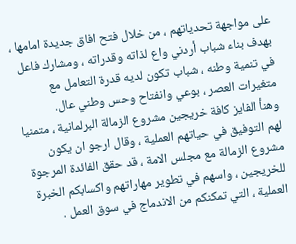على مواجهة تحدياتهم ، من خلال فتح افاق جديدة امامها ، بهدف بناء شباب أردني واع لذاته وقدراته ، ومشارك فاعل في تنمية وطنه ، شباب تكون لديه قدرة التعامل مع متغيرات العصر ، بوعي وانفتاح وحس وطني عال.
وهنأ الفايز كافة خريجين مشروع الزمالة البرلمانية ، متمنيا لهم التوفيق في حياتهم العملية ، وقال ارجو ان يكون مشروع الزمالة مع مجلس الامة ، قد حقق الفائدة المرجوة للخريجين ، واسهم في تطوير مهاراتهم واكسابكم الخبرة العملية ، التي تمكنكم من الاندماج في سوق العمل .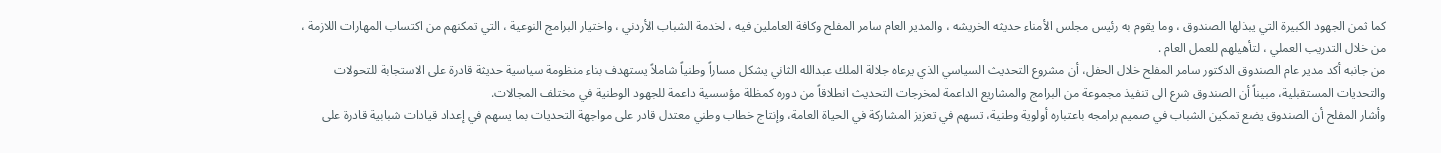كما ثمن الجهود الكبيرة التي يبذلها الصندوق ، وما يقوم به رئيس مجلس الأمناء حديثه الخريشه ، والمدير العام سامر المفلح وكافة العاملين فيه ، لخدمة الشباب الأردني ، واختيار البرامج النوعية ، التي تمكنهم من اكتساب المهارات اللازمة ، من خلال التدريب العملي ، لتأهيلهم للعمل العام .
من جانبه أكد مدير عام الصندوق الدكتور سامر المفلح خلال الحفل، أن مشروع التحديث السياسي الذي يرعاه جلالة الملك عبدالله الثاني يشكل مساراً وطنياً شاملاً يستهدف بناء منظومة سياسية حديثة قادرة على الاستجابة للتحولات والتحديات المستقبلية، مبيناً أن الصندوق شرع الى تنفيذ مجموعة من البرامج والمشاريع الداعمة لمخرجات التحديث انطلاقاً من دوره كمظلة مؤسسية داعمة للجهود الوطنية في مختلف المجالات.
وأشار المفلح أن الصندوق يضع تمكين الشباب في صميم برامجه باعتباره أولوية وطنية، تسهم في تعزيز المشاركة في الحياة العامة، وإنتاج خطاب وطني معتدل قادر على مواجهة التحديات بما يسهم في إعداد قيادات شبابية قادرة على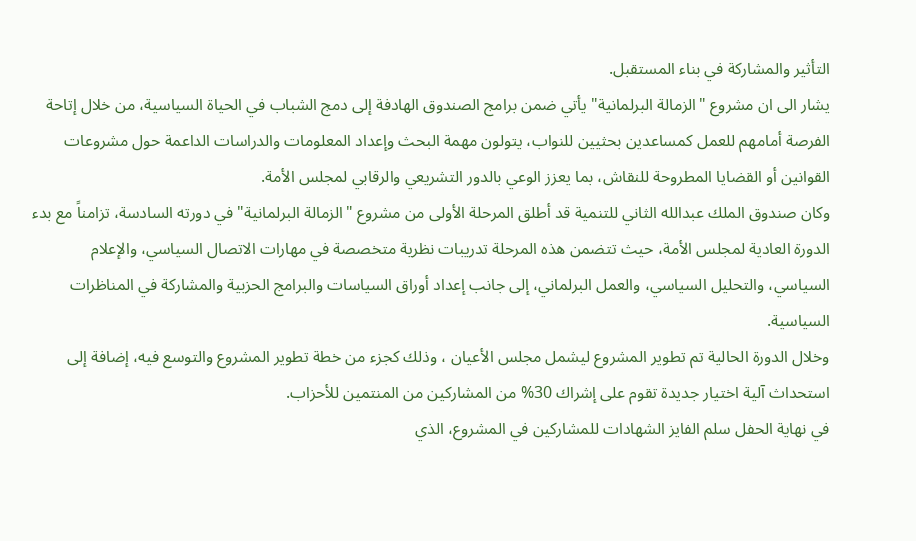التأثير والمشاركة في بناء المستقبل.
يشار الى ان مشروع "الزمالة البرلمانية" يأتي ضمن برامج الصندوق الهادفة إلى دمج الشباب في الحياة السياسية، من خلال إتاحة الفرصة أمامهم للعمل كمساعدين بحثيين للنواب، يتولون مهمة البحث وإعداد المعلومات والدراسات الداعمة حول مشروعات القوانين أو القضايا المطروحة للنقاش، بما يعزز الوعي بالدور التشريعي والرقابي لمجلس الأمة.
وكان صندوق الملك عبدالله الثاني للتنمية قد أطلق المرحلة الأولى من مشروع "الزمالة البرلمانية" في دورته السادسة، تزامناً مع بدء الدورة العادية لمجلس الأمة، حيث تتضمن هذه المرحلة تدريبات نظرية متخصصة في مهارات الاتصال السياسي، والإعلام السياسي، والتحليل السياسي، والعمل البرلماني، إلى جانب إعداد أوراق السياسات والبرامج الحزبية والمشاركة في المناظرات السياسية.
وخلال الدورة الحالية تم تطوير المشروع ليشمل مجلس الأعيان ، وذلك كجزء من خطة تطوير المشروع والتوسع فيه، إضافة إلى استحداث آلية اختيار جديدة تقوم على إشراك 30% من المشاركين من المنتمين للأحزاب.
في نهاية الحفل سلم الفايز الشهادات للمشاركين في المشروع، الذي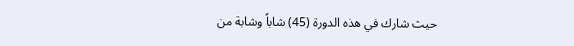حيث شارك في هذه الدورة (45) شاباً وشابة من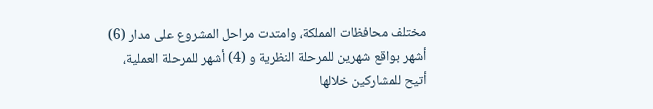مختلف محافظات المملكة، وامتدت مراحل المشروع على مدار (6) أشهر بواقع شهرين للمرحلة النظرية و (4) أشهر للمرحلة العملية، أتيح للمشاركين خلالها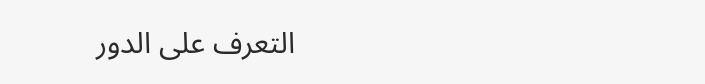التعرف على الدور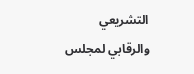التشريعي والرقابي لمجلس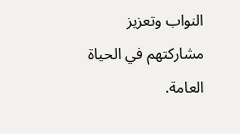النواب وتعزيز مشاركتهم في الحياة العامة.